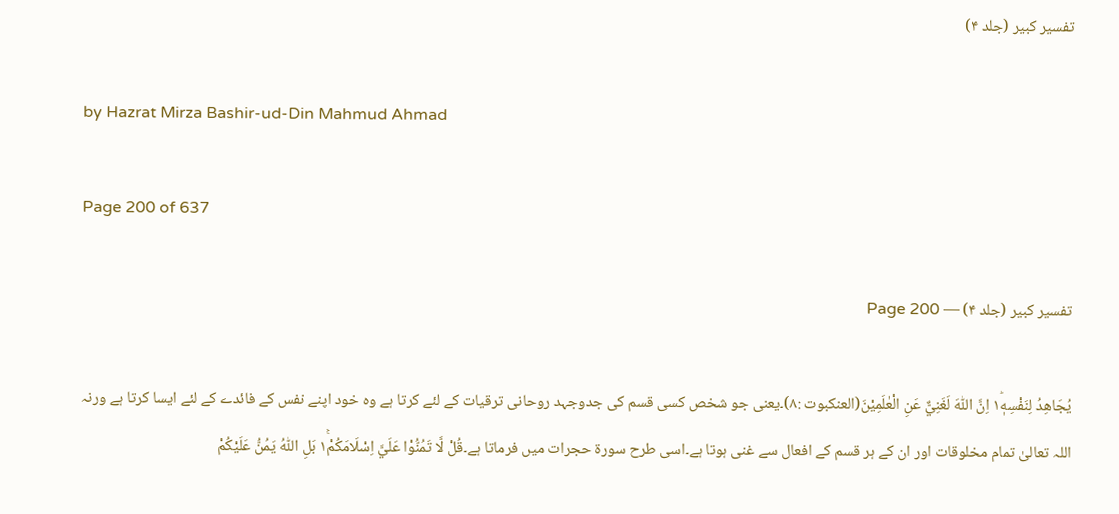تفسیر کبیر (جلد ۴)

by Hazrat Mirza Bashir-ud-Din Mahmud Ahmad

Page 200 of 637

تفسیر کبیر (جلد ۴) — Page 200

يُجَاهِدُ لِنَفْسِهٖ١ؕ اِنَّ اللّٰهَ لَغَنِيٌّ عَنِ الْعٰلَمِيْنَ(العنکبوت :۸)۔یعنی جو شخص کسی قسم کی جدوجہد روحانی ترقیات کے لئے کرتا ہے وہ خود اپنے نفس کے فائدے کے لئے ایسا کرتا ہے ورنہ اللہ تعالیٰ تمام مخلوقات اور ان کے ہر قسم کے افعال سے غنی ہوتا ہے۔اسی طرح سورۃ حجرات میں فرماتا ہے۔قُلْ لَّا تَمُنُّوْا عَلَيَّ اِسْلَامَكُمْ١ۚ بَلِ اللّٰهُ يَمُنُّ عَلَيْكُمْ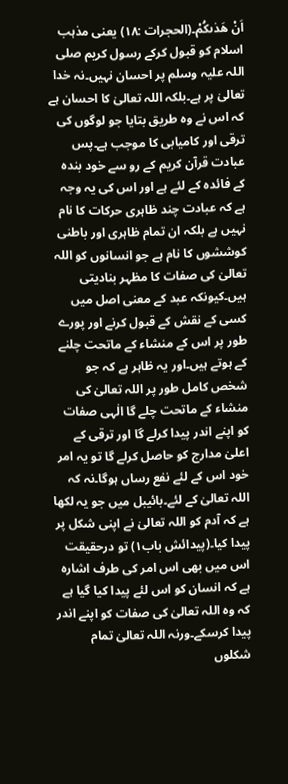اَنْ هَدٰىكُمْ۔(الحجرات :۱۸) یعنی مذہب اسلام کو قبول کرکے رسول کریم صلی اللہ علیہ وسلم پر احسان نہیں۔نہ خدا تعالیٰ پر ہے۔بلکہ اللہ تعالیٰ کا احسان ہے کہ اس نے وہ طریق بتایا جو لوگوں کی ترقی اور کامیابی کا موجب ہے۔پس عبادت قرآن کریم کے رو سے خود بندہ کے فائدہ کے لئے ہے اور اس کی یہ وجہ ہے کہ عبادت چند ظاہری حرکات کا نام نہیں ہے بلکہ ان تمام ظاہری اور باطنی کوششوں کا نام ہے جو انسانوں کو اللہ تعالیٰ کی صفات کا مظہر بنادیتی ہیں۔کیونکہ عبد کے معنی اصل میں کسی کے نقش کے قبول کرنے اور پورے طور پر اس کے منشاء کے ماتحت چلنے کے ہوتے ہیں۔اور یہ ظاہر ہے کہ جو شخص کامل طور پر اللہ تعالیٰ کی منشاء کے ماتحت چلے گا الٰہی صفات کو اپنے اندر پیدا کرلے گا اور ترقی کے اعلیٰ مدارج کو حاصل کرلے گا تو یہ امر خود اس کے لئے نفع رساں ہوگا۔نہ کہ اللہ تعالیٰ کے لئے۔بائیبل میں جو یہ لکھا ہے کہ آدم کو اللہ تعالیٰ نے اپنی شکل پر پیدا کیا۔(پیدائش باب۱) تو درحقیقت اس میں بھی اس امر کی طرف اشارہ ہے کہ انسان کو اس لئے پیدا کیا گیا ہے کہ وہ اللہ تعالیٰ کی صفات کو اپنے اندر پیدا کرسکے۔ورنہ اللہ تعالیٰ تمام شکلوں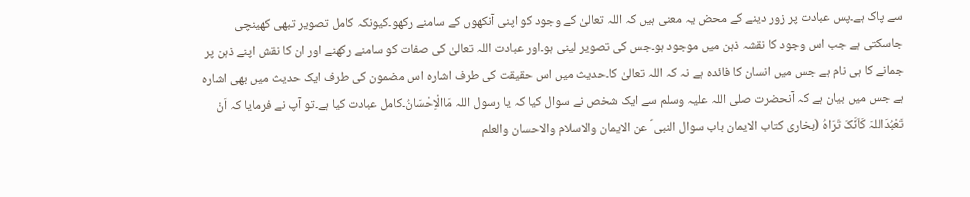سے پاک ہے۔پس عبادت پر زور دینے کے محض یہ معنی ہیں کہ اللہ تعالیٰ کے وجود کو اپنی آنکھوں کے سامنے رکھو۔کیونکہ کامل تصویر تبھی کھینچی جاسکتی ہے جب اس وجود کا نقشہ ذہن میں موجود ہو۔جس کی تصویر لینی ہو۔اور عبادت اللہ تعالیٰ کی صفات کو سامنے رکھنے اور ان کا نقش اپنے ذہن پر جمانے کا ہی نام ہے جس میں انسان کا فائدہ ہے نہ کہ اللہ تعالیٰ کا۔حدیث میں اس حقیقت کی طرف اشارہ اس مضمون کی طرف ایک حدیث میں بھی اشارہ ہے جس میں بیان ہے کہ آنحضرت صلی اللہ علیہ وسلم سے ایک شخص نے سوال کیا کہ یا رسول اللہ مَاالْاِحْسَانُ۔کامل عبادت کیا ہے۔تو آپ نے فرمایا کہ اَنْ تَعْبُدَاللہَ کَاَنَّکَ تَرَاہُ (بخاری کتاب الایمان باب سوال النبی ؐ عن الایمان والاسلام والاحسان والعلم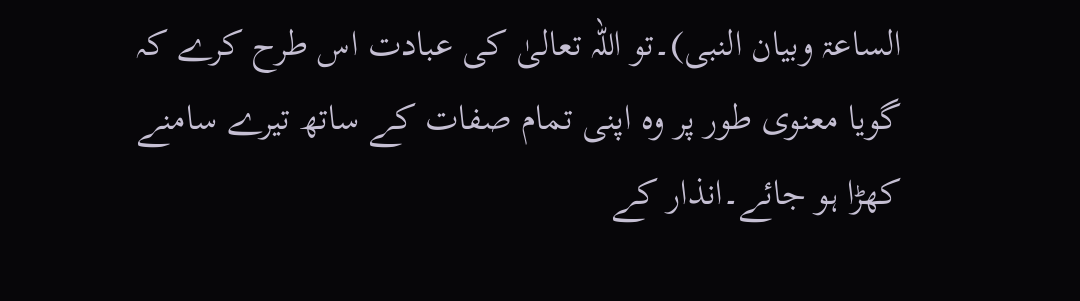الساعۃ وبیان النبی)۔تو اللہ تعالیٰ کی عبادت اس طرح کرے کہ گویا معنوی طور پر وہ اپنی تمام صفات کے ساتھ تیرے سامنے کھڑا ہو جائے۔انذار کے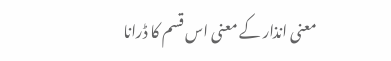معنی انذار کے معنی اس قسم کا ڈرانا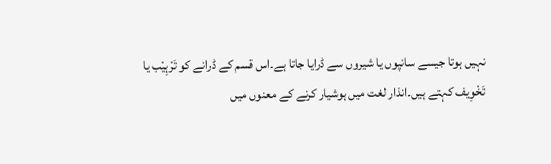نہیں ہوتا جیسے سانپوں یا شیروں سے ڈرایا جاتا ہے۔اس قسم کے ڈرانے کو تَرْہِیْب یا تَخْوِیف کہتے ہیں۔انذار لغت میں ہوشیار کرنے کے معنوں میں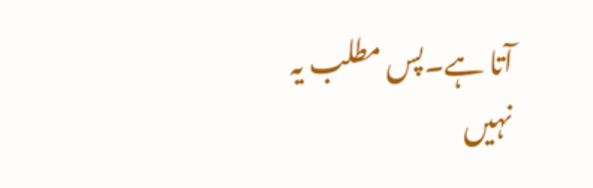آتا ہے۔پس مطلب یہ نہیں